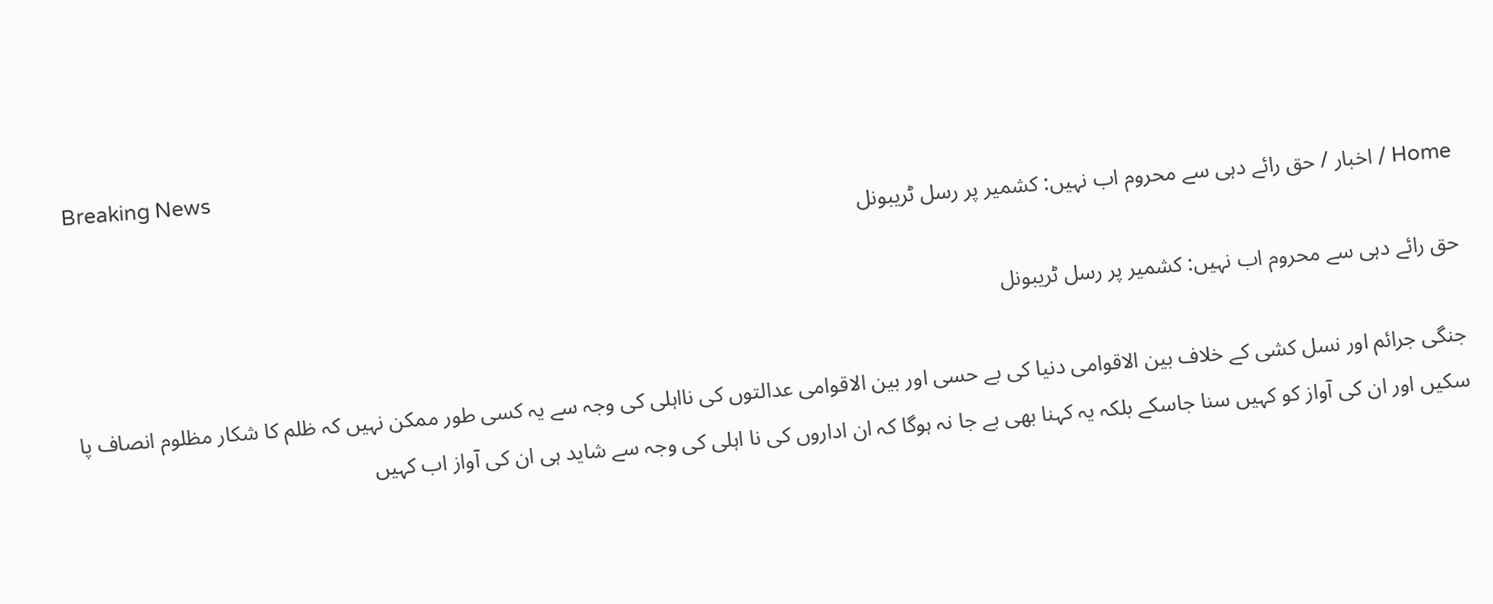Breaking News
Home / اخبار / حق رائے دہی سے محروم اب نہیں: کشمیر پر رسل ٹریبونل

حق رائے دہی سے محروم اب نہیں: کشمیر پر رسل ٹریبونل

جنگی جرائم اور نسل کشی کے خلاف بین الاقوامی دنیا کی بے حسی اور بین الاقوامی عدالتوں کی نااہلی کی وجہ سے یہ کسی طور ممکن نہیں کہ ظلم کا شکار مظلوم انصاف پا سکیں اور ان کی آواز کو کہیں سنا جاسکے بلکہ یہ کہنا بھی بے جا نہ ہوگا کہ ان اداروں کی نا اہلی کی وجہ سے شاید ہی ان کی آواز اب کہیں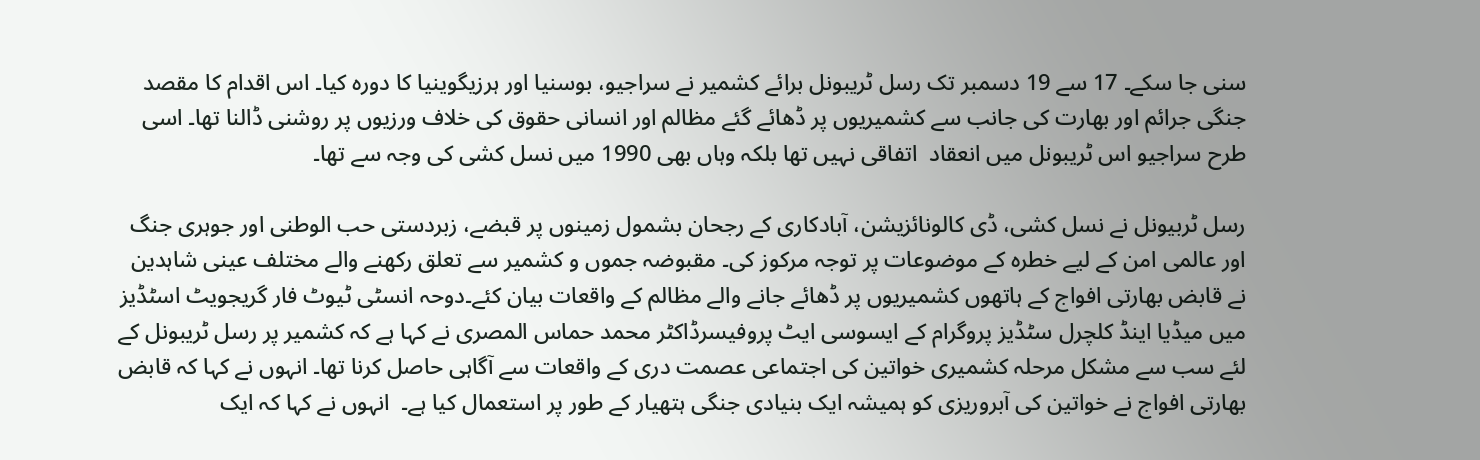سنی جا سکے۔ 17 سے 19 دسمبر تک رسل ٹریبونل برائے کشمیر نے سراجیو، بوسنیا اور ہرزیگوینیا کا دورہ کیا۔ اس اقدام کا مقصد جنگی جرائم اور بھارت کی جانب سے کشمیریوں پر ڈھائے گئے مظالم اور انسانی حقوق کی خلاف ورزیوں پر روشنی ڈالنا تھا۔ اسی طرح سراجیو اس ٹریبونل میں انعقاد  اتفاقی نہیں تھا بلکہ وہاں بھی 1990 میں نسل کشی کی وجہ سے تھا۔

رسل ٹربیونل نے نسل کشی، ڈی کالونائزیشن، آبادکاری کے رجحان بشمول زمینوں پر قبضے، زبردستی حب الوطنی اور جوہری جنگ اور عالمی امن کے لیے خطرہ کے موضوعات پر توجہ مرکوز کی۔ مقبوضہ جموں و کشمیر سے تعلق رکھنے والے مختلف عینی شاہدین نے قابض بھارتی افواج کے ہاتھوں کشمیریوں پر ڈھائے جانے والے مظالم کے واقعات بیان کئے۔دوحہ انسٹی ٹیوٹ فار گریجویٹ اسٹڈیز میں میڈیا اینڈ کلچرل سٹڈیز پروگرام کے ایسوسی ایٹ پروفیسرڈاکٹر محمد حماس المصری نے کہا ہے کہ کشمیر پر رسل ٹریبونل کے لئے سب سے مشکل مرحلہ کشمیری خواتین کی اجتماعی عصمت دری کے واقعات سے آگاہی حاصل کرنا تھا۔ انہوں نے کہا کہ قابض بھارتی افواج نے خواتین کی آبروریزی کو ہمیشہ ایک بنیادی جنگی ہتھیار کے طور پر استعمال کیا ہے۔  انہوں نے کہا کہ ایک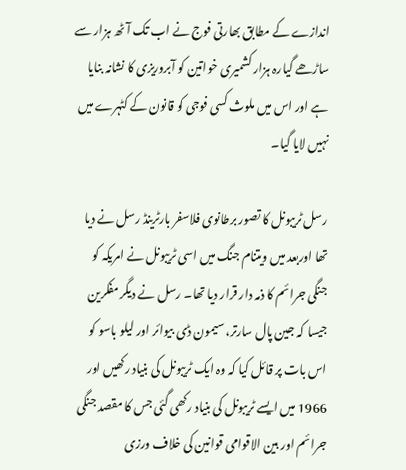اندازے کے مطابق بھارتی فوج نے اب تک آٹھ ہزار سے ساڑھے گیارہ ہزار کشمیری خواتین کو آبروریزی کا نشانہ بنایا ہے اور اس میں ملوث کسی فوجی کو قانون کے کٹہرے میں نہیں لایا گیا۔

رسل ٹریبونل کا تصور برطانوی فلاسفر بارٹرینڈ رسل نے دیا تھا اوربعد میں ویتنام جنگ میں اسی ٹریبونل نے امریکہ کو جنگی جرائم کا ذمہ دار قرار دیا تھا۔ رسل نے دیگر مفکرین جیسا کہ جین پال سارتر، سیمون ڈی بیوائر اور لیلو باسو کو اس بات پر قائل کیا کہ وہ ایک ٹریبونل کی بنیاد رکھیں اور 1966 میں ایسے ٹریبونل کی بنیاد رکھی گئی جس کا مقصد جنگی جرائم اور بین الاقوامی قوانین کی خلاف ورزی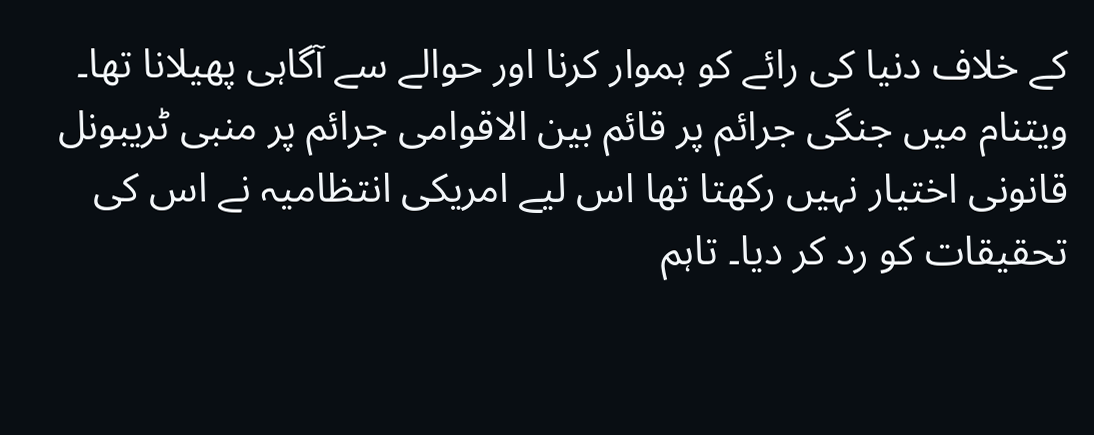کے خلاف دنیا کی رائے کو ہموار کرنا اور حوالے سے آگاہی پھیلانا تھا۔ ویتنام میں جنگی جرائم پر قائم بین الاقوامی جرائم پر منبی ٹریبونل قانونی اختیار نہیں رکھتا تھا اس لیے امریکی انتظامیہ نے اس کی تحقیقات کو رد کر دیا۔ تاہم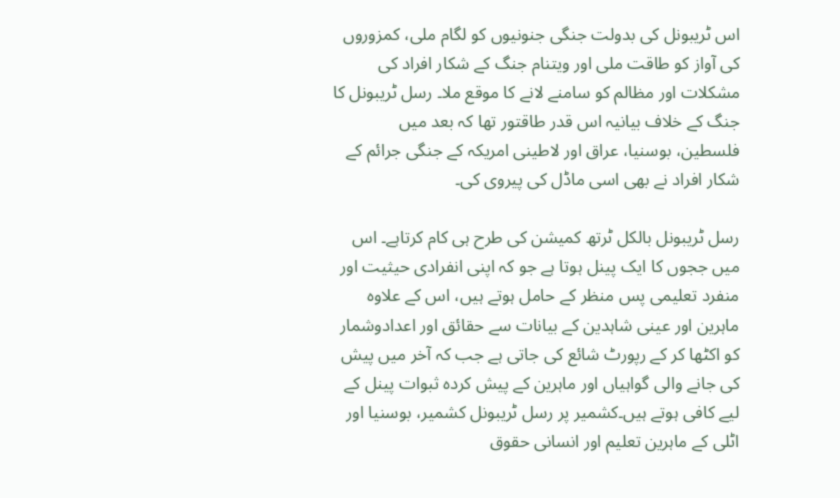اس ٹریبونل کی بدولت جنگی جنونیوں کو لگام ملی، کمزوروں کی آواز کو طاقت ملی اور ویتنام جنگ کے شکار افراد کی مشکلات اور مظالم کو سامنے لانے کا موقع ملا۔ رسل ٹریبونل کا جنگ کے خلاف بیانیہ اس قدر طاقتور تھا کہ بعد میں فلسطین، بوسنیا، عراق اور لاطینی امریکہ کے جنگی جرائم کے شکار افراد نے بھی اسی ماڈل کی پیروی کی۔

رسل ٹریبونل بالکل ٹرتھ کمیشن کی طرح ہی کام کرتاہے۔ اس میں ججوں کا ایک پینل ہوتا ہے جو کہ اپنی انفرادی حیثیت اور منفرد تعلیمی پس منظر کے حامل ہوتے ہیں، اس کے علاوہ ماہرین اور عینی شاہدین کے بیانات سے حقائق اور اعدادوشمار کو اکٹھا کر کے رپورٹ شائع کی جاتی ہے جب کہ آخر میں پیش کی جانے والی گواہیاں اور ماہرین کے پیش کردہ ثبوات پینل کے لیے کافی ہوتے ہیں۔کشمیر پر رسل ٹریبونل کشمیر، بوسنیا اور اٹلی کے ماہرین تعلیم اور انسانی حقوق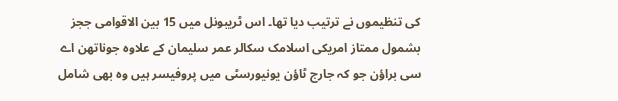کی تنظیموں نے ترتیب دیا تھا۔ اس ٹریبونل میں 15 بین الاقوامی ججز بشمول ممتاز امریکی اسلامک سکالر عمر سلیمان کے علاوہ جوناتھن اے سی براؤن جو کہ جارج ٹاؤن یونیورسٹی میں پروفیسر ہیں وہ بھی شامل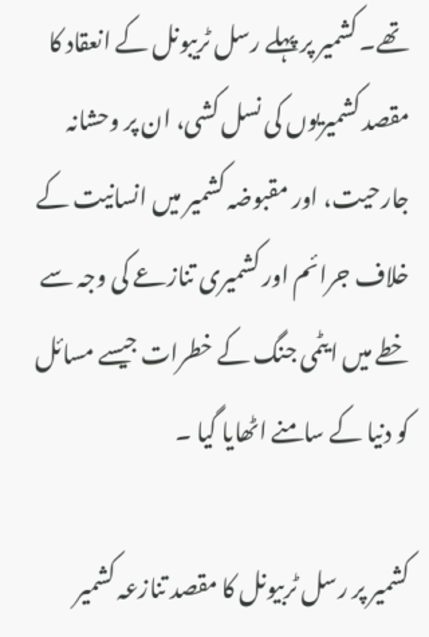تھے۔ کشمیر پر پہلے رسل ٹریبونل کے انعقاد کا مقصد کشمیریوں کی نسل کشی، ان پر وحشانہ جارحیت، اور مقبوضہ کشمیر میں انسانیت کے خلاف جرائم اور کشمیری تنازعے کی وجہ سے خطے میں ایٹمی جنگ کے خطرات جیسے مسائل کو دنیا کے سامنے اٹھایا گیا ۔

کشمیر پر رسل ٹربیونل کا مقصد تنازعہ کشمیر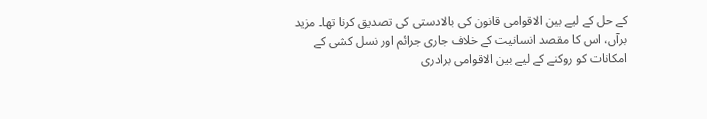کے حل کے لیے بین الاقوامی قانون کی بالادستی کی تصدیق کرنا تھا۔ مزید برآں، اس کا مقصد انسانیت کے خلاف جاری جرائم اور نسل کشی کے امکانات کو روکنے کے لیے بین الاقوامی برادری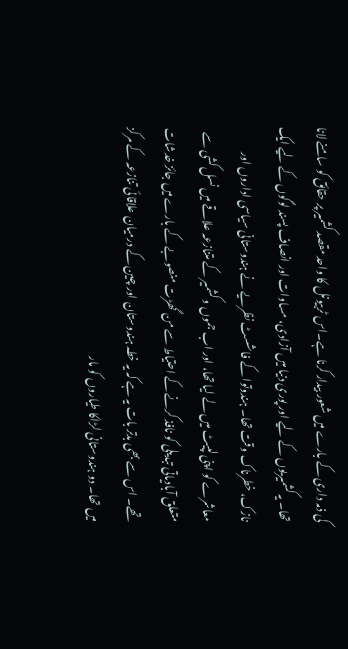کی ذمہ داری کے بارے میں شعور بیدار کرنا ہے۔اس ٹربیونل کا واحد مقصد کشمیر پر حقائق کو سامنے لانا تھا۔ یہ کشمیریوں کے لیے اور پوری دنیا میں آزادی، مساوات اور انصاف پسند لوگوں کے لیے ایک نازک، خطرناک وقت تھا۔ ہندوتوا کے فاشسٹ نظریے نے ہندوستانی سیاسی اداروں اور معاشرے کو اپنی لپیٹ میں لے لیا تھا، اور اب جموں و کشمیر کے متنازعہ علاقے میں نسل کشی سے متعلق آبادیاتی تبدیلی کو نافذ کرنے کے احتیاط سے من گھڑت منصوبے کے بارے میں جائز خدشات تھے۔ اس سے بھی بدتر بات یہ ہے کہ یہ خطہ ہندوستان اور چین کے درمیان علاقائی تنازعہ کے مرکز میں تھا۔ دو ہندوستانی لڑاکا طیاروں کو مار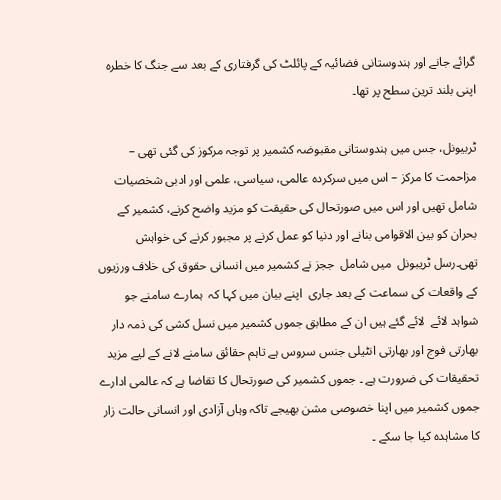گرائے جانے اور ہندوستانی فضائیہ کے پائلٹ کی گرفتاری کے بعد سے جنگ کا خطرہ اپنی بلند ترین سطح پر تھا۔

ٹربیونل، جس میں ہندوستانی مقبوضہ کشمیر پر توجہ مرکوز کی گئی تھی – مزاحمت کا مرکز – اس میں سرکردہ عالمی، سیاسی، علمی اور ادبی شخصیات شامل تھیں اور اس میں صورتحال کی حقیقت کو مزید واضح کرنے، کشمیر کے بحران کو بین الاقوامی بنانے اور دنیا کو عمل کرنے پر مجبور کرنے کی خواہش تھی۔رسل ٹریبونل  میں شامل  ججز نے کشمیر میں انسانی حقوق کی خلاف ورزیوں کے واقعات کی سماعت کے بعد جاری  اپنے بیان میں کہا کہ  ہمارے سامنے جو شواہد لائے  لائے گئے ہیں ان کے مطابق جموں کشمیر میں نسل کشی کی ذمہ دار بھارتی فوج اور بھارتی انٹیلی جنس سروس ہے تاہم حقائق سامنے لانے کے لیے مزید تحقیقات کی ضرورت ہے ۔ جموں کشمیر کی صورتحال کا تقاضا ہے کہ عالمی ادارے جموں کشمیر میں اپنا خصوصی مشن بھیجے تاکہ وہاں آزادی اور انسانی حالت زار کا مشاہدہ کیا جا سکے ۔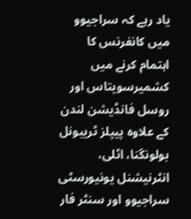یاد رہے کہ سراجیوو میں کانفرنس کا اہتمام کرنے میں کشمیرسویتاس اور روسل فانڈیشن لندن کے علاوہ پیپلز ٹریبونل بولونگنا، اٹلی، انٹرنیشنل یونیورسٹی سراجیوو اور سنٹر فار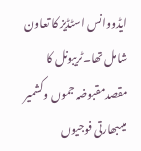ایڈووانس اسٹڈیز کا تعاون شامل تھا۔ٹریبونل کا مقصدمقبوضہ جموں وکشمیر میںبھارتی فوجیوں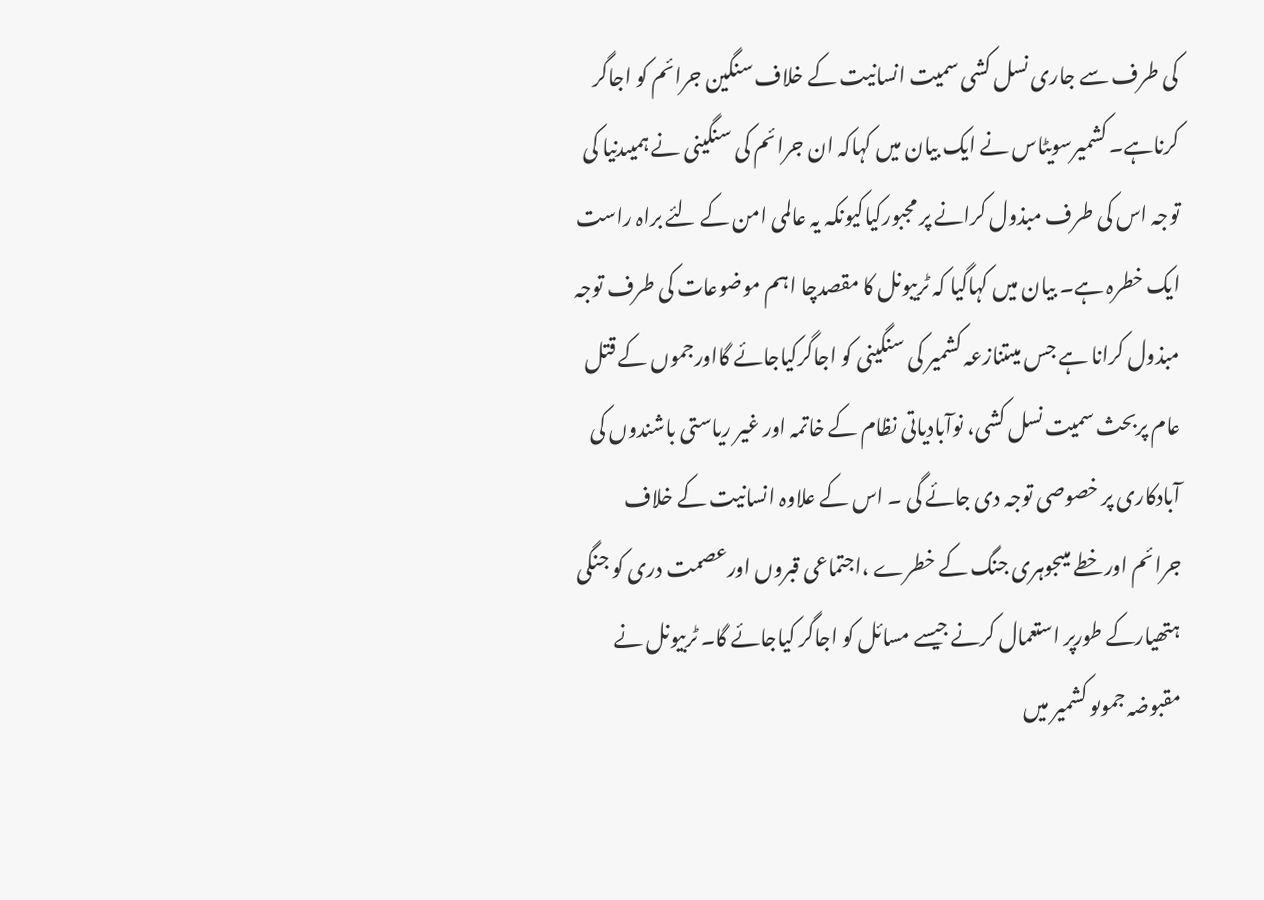کی طرف سے جاری نسل کشی سمیت انسانیت کے خلاف سنگین جرائم کو اجاگر کرناہے۔ کشمیرسویٹاس نے ایک بیان میں کہاکہ ان جرائم کی سنگینی نے ہمیںدنیا کی توجہ اس کی طرف مبذول کرانے پر مجبورکیاکیونکہ یہ عالمی امن کے لئے براہ راست ایک خطرہ ہے۔ بیان میں کہاگیا کہ ٹریبونل کا مقصدچا اہم موضوعات کی طرف توجہ مبذول کرانا ہے جس میںتنازعہ کشمیر کی سنگینی کو اجاگرکیاجائے گااورجموں کے قتل عام پربحث سمیت نسل کشی، نوآبادیاتی نظام کے خاتمہ اور غیر ریاستی باشندوں کی آبادکاری پر خصوصی توجہ دی جائے گی ۔ اس کے علاوہ انسانیت کے خلاف جرائم اورخطے میںجوہری جنگ کے خطرے ،اجتماعی قبروں اورعصمت دری کو جنگی ہتھیارکے طورپر استعمال کرنے جیسے مسائل کو اجاگر کیاجائے گا۔ ٹربیونل نے مقبوضہ جموںو کشمیر میں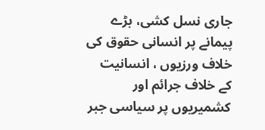جاری نسل کشی، بڑے پیمانے پر انسانی حقوق کی خلاف ورزیوں ، انسانیت کے خلاف جرائم اور کشمیریوں پر سیاسی جبر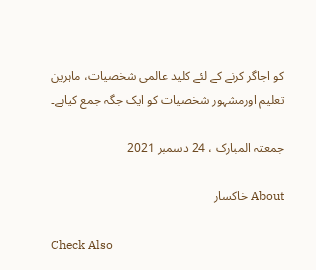کو اجاگر کرنے کے لئے کلید عالمی شخصیات، ماہرین تعلیم اورمشہور شخصیات کو ایک جگہ جمع کیاہے۔

جمعتہ المبارک ، 24 دسمبر 2021

About خاکسار

Check Also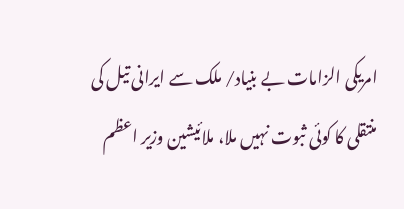امریکی الزامات بے بنیاد/ ملک سے ایرانی تیل کی منتقلی کا کوئی ثبوت نہیں ملا، ملائیشین وزیر اعظم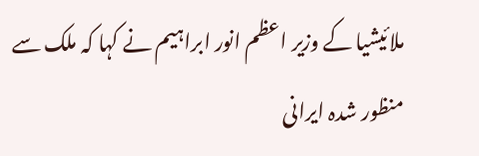ملائیشیا کے وزیر اعظم انور ابراہیم نے کہا کہ ملک سے منظور شدہ ایرانی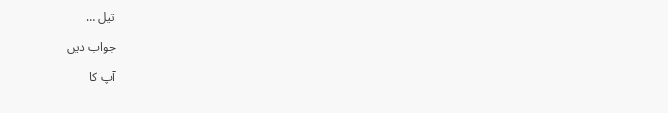تیل …

جواب دیں

آپ کا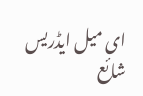ای میل ایڈریس شائع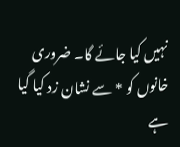نہیں کیا جائے گا۔ ضروری خانوں کو * سے نشان زد کیا گیا ہے